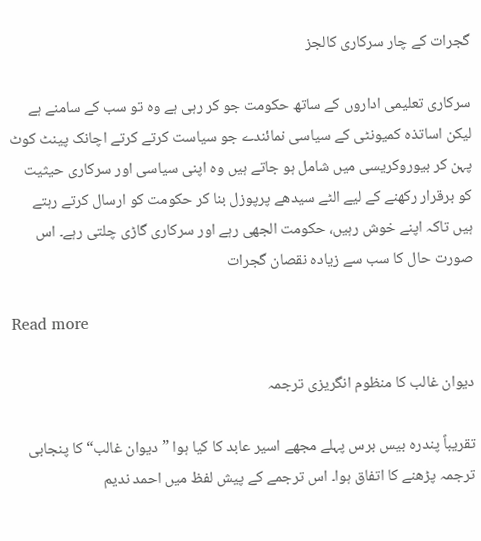گجرات کے چار سرکاری کالجز

سرکاری تعلیمی اداروں کے ساتھ حکومت جو کر رہی ہے وہ تو سب کے سامنے ہے لیکن اساتذہ کمیونٹی کے سیاسی نمائندے جو سیاست کرتے کرتے اچانک پینٹ کوٹ پہن کر بیوروکریسی میں شامل ہو جاتے ہیں وہ اپنی سیاسی اور سرکاری حیثیت کو برقرار رکھنے کے لیے الٹے سیدھے پرپوزل بنا کر حکومت کو ارسال کرتے رہتے ہیں تاکہ اپنے خوش رہیں، حکومت الجھی رہے اور سرکاری گاڑی چلتی رہے۔ اس صورت حال کا سب سے زیادہ نقصان گجرات

Read more

دیوان غالب کا منظوم انگریزی ترجمہ

تقریباً پندرہ بیس برس پہلے مجھے اسیر عابد کا کیا ہوا ”دیوان غالب“ کا پنجابی ترجمہ پڑھنے کا اتفاق ہوا۔ اس ترجمے کے پیش لفظ میں احمد ندیم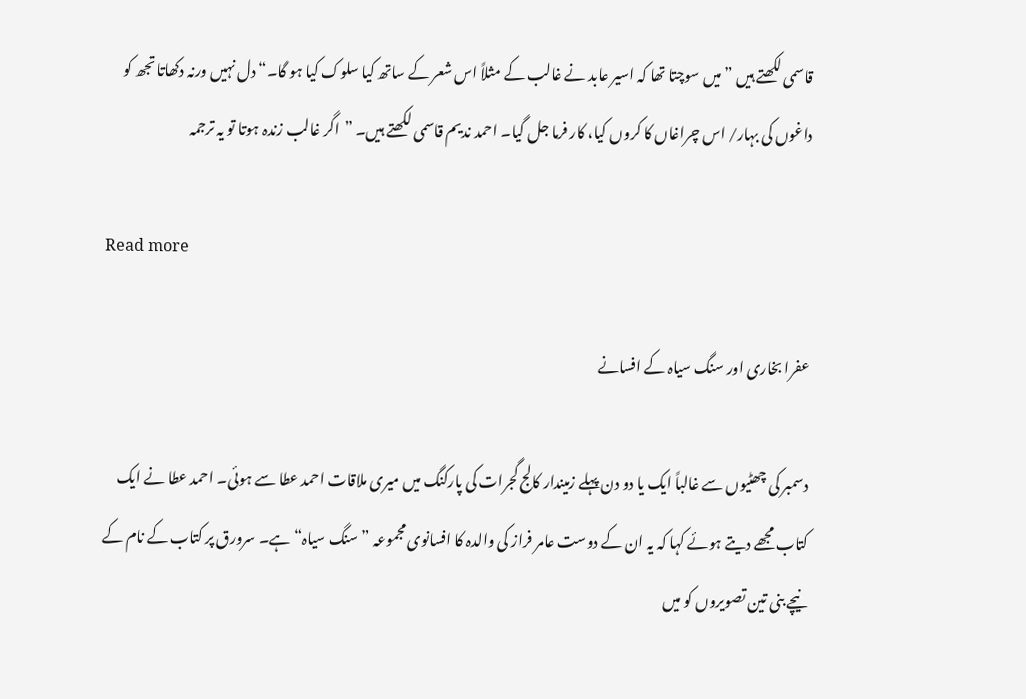قاسمی لکھتے ہیں ”میں سوچتا تھا کہ اسیر عابد نے غالب کے مثلاً اس شعر کے ساتھ کیا سلوک کیا ہو گا۔“ دل نہیں ورنہ دکھاتا تجھ کو داغوں کی بہار/ اس چراغاں کا کروں کیا، کار فرما جل گیا۔ احمد ندیم قاسمی لکھتے ہیں۔ ”اگر غالب زندہ ہوتا تو یہ ترجمہ

Read more

عفرا بخاری اور سنگ سیاہ کے افسانے

دسمبر کی چھٹیوں سے غالباً ایک یا دو دن پہلے زمیندار کالج گجرات کی پارکنگ میں میری ملاقات احمد عطا سے ہوئی۔ احمد عطا نے ایک کتاب مجھے دیتے ہوئے کہا کہ یہ ان کے دوست عامر فراز کی والدہ کا افسانوی مجموعہ ”سنگ سیاہ“ ہے۔ سرورق پر کتاب کے نام کے نیچے بنی تین تصویروں کو میں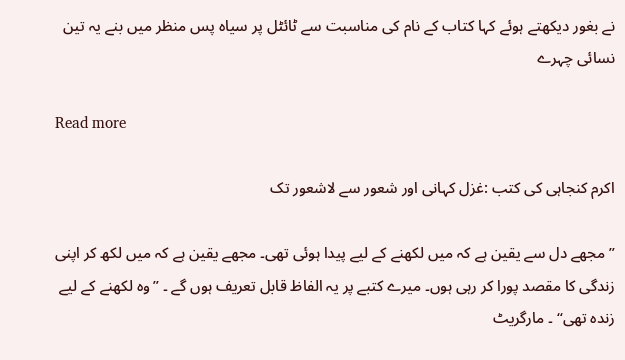نے بغور دیکھتے ہوئے کہا کتاب کے نام کی مناسبت سے ٹائٹل پر سیاہ پس منظر میں بنے یہ تین نسائی چہرے

Read more

اکرم کنجاہی کی کتب :غزل کہانی اور شعور سے لاشعور تک

”مجھے دل سے یقین ہے کہ میں لکھنے کے لیے پیدا ہوئی تھی۔ مجھے یقین ہے کہ میں لکھ کر اپنی زندگی کا مقصد پورا کر رہی ہوں۔ میرے کتبے پر یہ الفاظ قابل تعریف ہوں گے ۔ ”وہ لکھنے کے لیے زندہ تھی“ ۔ مارگریٹ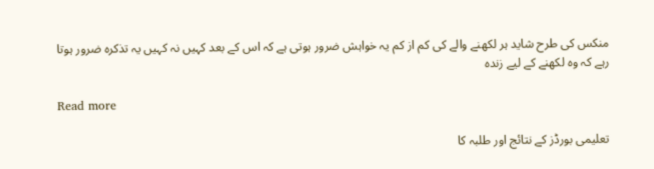منکس کی طرح شاید ہر لکھنے والے کی کم از کم یہ خواہش ضرور ہوتی ہے کہ اس کے بعد کہیں نہ کہیں یہ تذکرہ ضرور ہوتا رہے کہ وہ لکھنے کے لیے زندہ

Read more

تعلیمی بورڈز کے نتائج اور طلبہ کا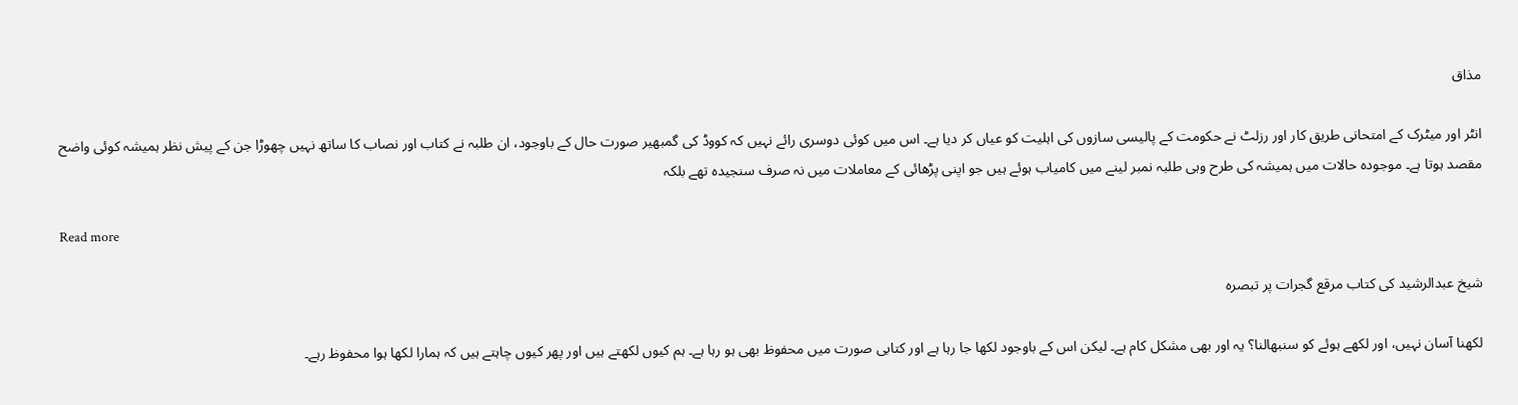مذاق

انٹر اور میٹرک کے امتحانی طریق کار اور رزلٹ نے حکومت کے پالیسی سازوں کی اہلیت کو عیاں کر دیا ہے۔ اس میں کوئی دوسری رائے نہیں کہ کووڈ کی گمبھیر صورت حال کے باوجود، ان طلبہ نے کتاب اور نصاب کا ساتھ نہیں چھوڑا جن کے پیش نظر ہمیشہ کوئی واضح مقصد ہوتا ہے۔ موجودہ حالات میں ہمیشہ کی طرح وہی طلبہ نمبر لینے میں کامیاب ہوئے ہیں جو اپنی پڑھائی کے معاملات میں نہ صرف سنجیدہ تھے بلکہ

Read more

شیخ عبدالرشید کی کتاب مرقع گجرات پر تبصرہ

لکھنا آسان نہیں، اور لکھے ہوئے کو سنبھالنا؟ یہ اور بھی مشکل کام ہے۔ لیکن اس کے باوجود لکھا جا رہا ہے اور کتابی صورت میں محفوظ بھی ہو رہا ہے۔ ہم کیوں لکھتے ہیں اور پھر کیوں چاہتے ہیں کہ ہمارا لکھا ہوا محفوظ رہے۔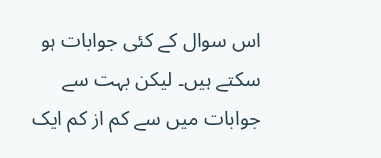اس سوال کے کئی جوابات ہو سکتے ہیں۔ لیکن بہت سے جوابات میں سے کم از کم ایک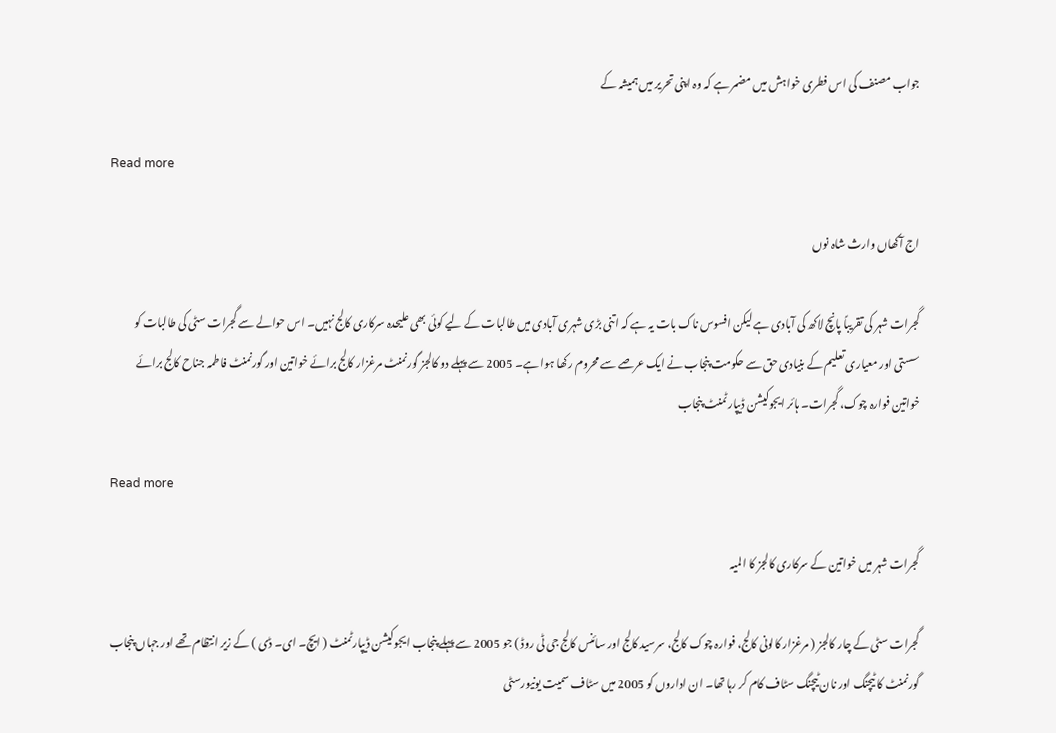جواب مصنف کی اس فطری خواہش میں مضمر ہے کہ وہ اپنی تحریر میں ہمیشہ کے

Read more

اج آکھاں وارث شاہ نوں

گجرات شہر کی تقریباً پانچ لاکھ کی آبادی ہے لیکن افسوس ناک بات یہ ہے کہ اتنی بڑی شہری آبادی میں طالبات کے لیے کوئی بھی علیحدہ سرکاری کالج نہیں۔ اس حوالے سے گجرات سٹی کی طالبات کو سستی اور معیاری تعلیم کے بنیادی حق سے حکومت پنجاب نے ایک عرصے سے محروم رکھا ہوا ہے۔ 2005 سے پہلے دو کالجز گورنمنٹ مرغزار کالج برائے خواتین اور گورنمنٹ فاطمہ جناح کالج برائے خواتین فوارہ چوک، گجرات۔ ہائر ایجوکیشن ڈیپارٹمنٹ پنجاب

Read more

گجرات شہر میں خواتین کے سرکاری کالجز کا المیہ

گجرات سٹی کے چار کالجز ( مرغزار کالونی کالج، فوارہ چوک کالج، سرسید کالج اور سائنس کالج جی ٹی روڈ ) جو 2005 سے پہلے پنجاب ایجوکیشن ڈیپارٹمنٹ ( ایچ۔ ای۔ ڈی ) کے زیر انتظام تھے اور جہاں پنجاب گورنمنٹ کا ٹیچنگ اور نان ٹیچنگ سٹاف کام کر رہا تھا۔ ان اداروں کو 2005 میں سٹاف سمیت یونیورسٹی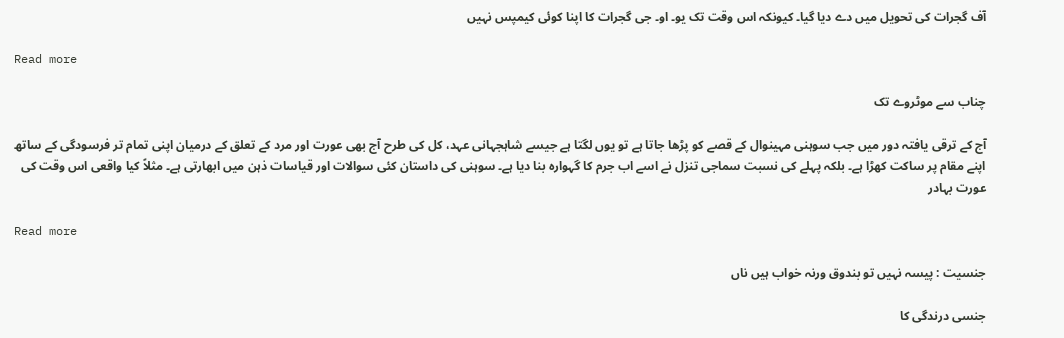آف گجرات کی تحویل میں دے دیا گیا۔ کیونکہ اس وقت تک یو۔ او۔ جی گجرات کا اپنا کوئی کیمپس نہیں

Read more

چناب سے موٹروے تک

آج کے ترقی یافتہ دور میں جب سوہنی مہینوال کے قصے کو پڑھا جاتا ہے تو یوں لگتا ہے جیسے شاہجہانی عہد، کل کی طرح آج بھی عورت اور مرد کے تعلق کے درمیان اپنی تمام تر فرسودگی کے ساتھ اپنے مقام پر ساکت کھڑا ہے۔ بلکہ پہلے کی نسبت سماجی تنزل نے اسے اب جرم کا گہوارہ بنا دیا ہے۔ سوہنی کی داستان کئی سوالات اور قیاسات ذہن میں ابھارتی ہے۔ مثلاً کیا واقعی اس وقت کی عورت بہادر

Read more

جنسیت : پیسہ نہیں تو بندوق ورنہ خواب ہیں ناں

جنسی درندگی کا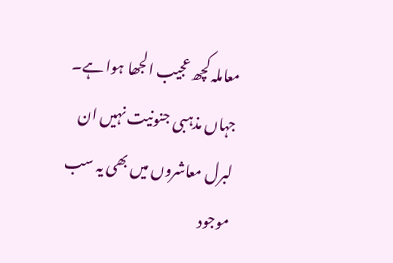معاملہ کچھ عجیب الجھا ہوا ہے۔ جہاں مذہبی جنونیت نہیں ان لبرل معاشروں میں بھی یہ سب موجود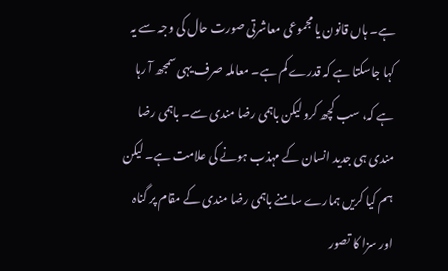ہے۔ ہاں قانون یا مجموعی معاشرتی صورت حال کی وجہ سے یہ کہا جاسکتا ہے کہ قدرے کم ہے۔ معاملہ صرف یہی سمجھ آ رہا ہے کہ، سب کچھ کرو لیکن باہمی رضا مندی سے۔ باہمی رضا مندی ہی جدید انسان کے مہذب ہونے کی علامت ہے۔ لیکن ہم کیا کریں ہمارے سامنے باہمی رضا مندی کے مقام پر گناہ اور سزا کا تصور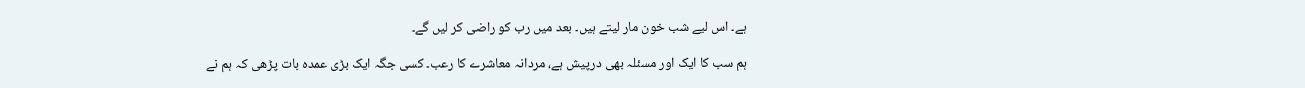ہے۔ اس لیے شب خون مار لیتے ہیں۔ بعد میں رب کو راضی کر لیں گے۔

ہم سب کا ایک اور مسئلہ بھی درپیش ہے، مردانہ معاشرے کا رعب۔ کسی جگہ ایک بڑی عمدہ بات پڑھی کہ ہم نے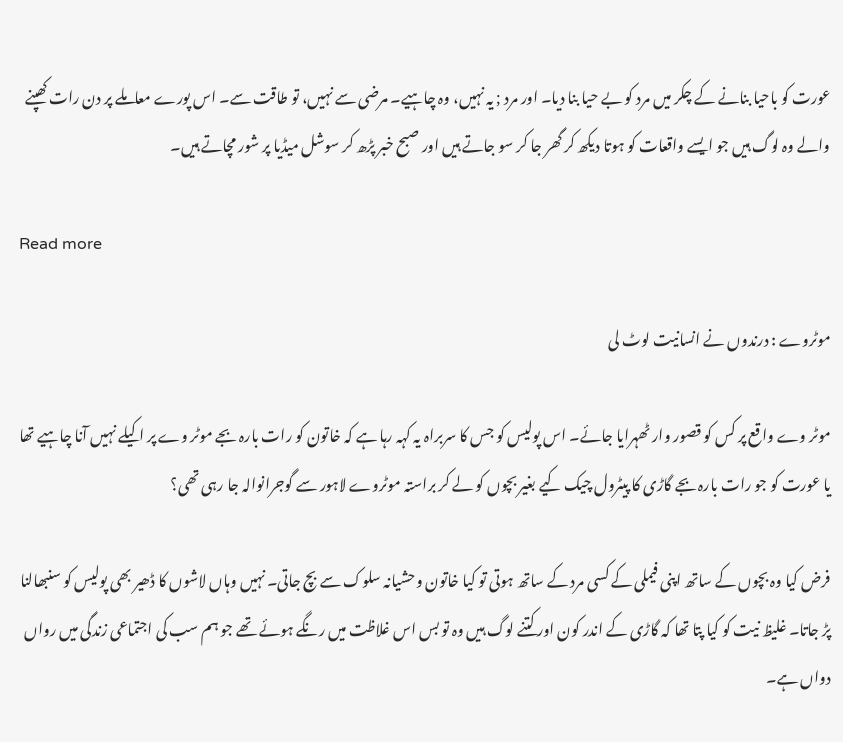عورت کو باحیا بنانے کے چکر میں مرد کو بے حیا بنا دیا۔ اور مرد ; یہ نہیں، وہ چاہیے۔ مرضی سے نہیں، تو طاقت سے۔ اس پورے معاملے پر دن رات کھپنے والے وہ لوگ ہیں جو ایسے واقعات کو ہوتا دیکھ کر گھر جا کر سو جاتے ہیں اور صبح خبر پڑھ کر سوشل میڈیا پر شور مچاتے ہیں۔

Read more

موٹروے : درندوں نے انسانیت لوٹ لی

موٹر وے واقع پر کس کو قصور وار ٹھہرایا جائے۔ اس پولیس کو جس کا سربراہ یہ کہہ رہا ہے کہ خاتون کو رات بارہ بجے موٹر وے پر اکیلے نہیں آنا چاہیے تھا یا عورت کو جو رات بارہ بجے گاڑی کا پیٹرول چیک کیے بغیر بچوں کو لے کر براستہ موٹروے لاہور سے گوجرانوالہ جا رہی تھی؟

فرض کیا وہ بچوں کے ساتھ اپنی فیملی کے کسی مرد کے ساتھ ہوتی تو کیا خاتون وحشیانہ سلوک سے بچ جاتی۔ نہیں وہاں لاشوں کا ڈھیر بھی پولیس کو سنبھالنا پڑ جاتا۔ غلیظ نیت کو کیا پتا تھا کہ گاڑی کے اندر کون اور کتنے لوگ ہیں وہ تو بس اس غلاظت میں رنگے ہوئے تھے جو ہم سب کی اجتماعی زندگی میں رواں دواں ہے۔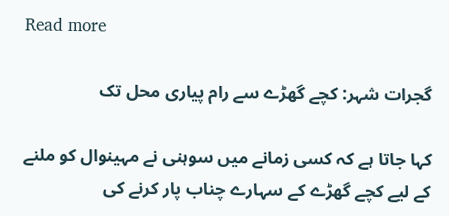Read more

گجرات شہر: کچے گھڑے سے رام پیاری محل تک

کہا جاتا ہے کہ کسی زمانے میں سوہنی نے مہینوال کو ملنے کے لیے کچے گھڑے کے سہارے چناب پار کرنے کی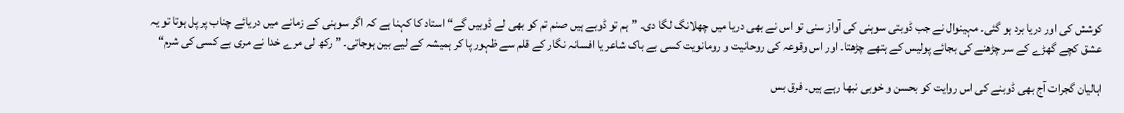کوشش کی اور دریا برد ہو گئی۔ مہینوال نے جب ڈوبتی سوہنی کی آواز سنی تو اس نے بھی دریا میں چھلانگ لگا دی۔ ”ہم تو ڈوبے ہیں صنم تم کو بھی لے ڈوبیں گے“ استاد کا کہنا ہے کہ اگر سوہنی کے زمانے میں دریائے چناب پر پل ہوتا تو یہ عشق کچے گھڑے کے سر چڑھنے کی بجائے پولیس کے ہتھے چڑھتا۔ اور اس وقوعہ کی روحانیت و رومانویت کسی بے باک شاعر یا افسانہ نگار کے قلم سے ظہور پا کر ہمیشہ کے لیے بین ہوجاتی۔ ”رکھ لی مرے خدا نے مری بے کسی کی شرم“

اہالیان گجرات آج بھی ڈوبنے کی اس روایت کو بحسن و خوبی نبھا رہے ہیں۔ فرق بس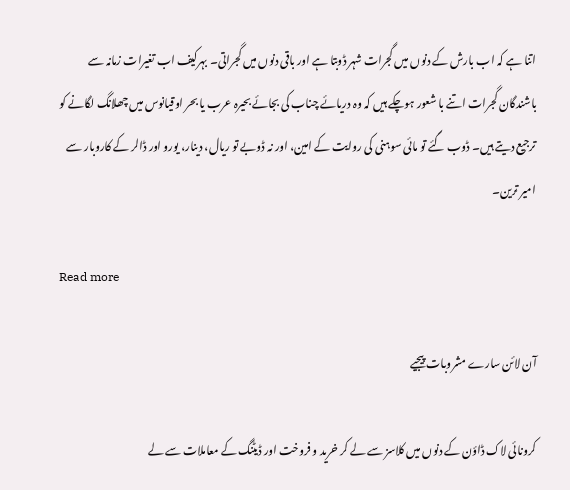اتنا ہے کہ اب بارش کے دنوں میں گجرات شہر ڈوبتا ہے اور باقی دنوں میں گجراتی۔ بہرکیف اب تغیرات زمانہ سے باشندگان گجرات اتنے با شعور ہوچکے ہیں کہ وہ دریائے چناب کی بجائے بحیرہ عرب یا بحر اوقیانوس میں چھلانگ لگانے کو ترجیع دیتے ہیں۔ ڈوب گئے تو مائی سوہنی کی روایت کے امین، اور نہ ڈوبے تو ریال، دینار، یورو اور ڈالر کے کاروبار سے امیر ترین۔

Read more

آن لائن سارے مشروبات پیجیے

کرونائی لاک ڈاؤن کے دنوں میں کلاسز سے لے کر خرید و فروخت اور ڈیٹنگ کے معاملات سے لے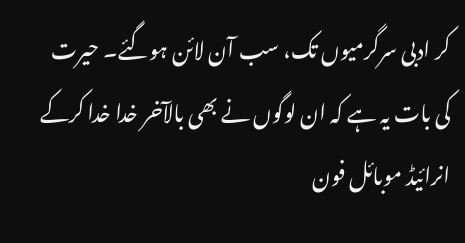کر ادبی سرگرمیوں تک، سب آن لائن ہوگئے۔ حیرت کی بات یہ ہے کہ ان لوگوں نے بھی بالآخر خدا خدا کرکے انرائیڈ موبائل فون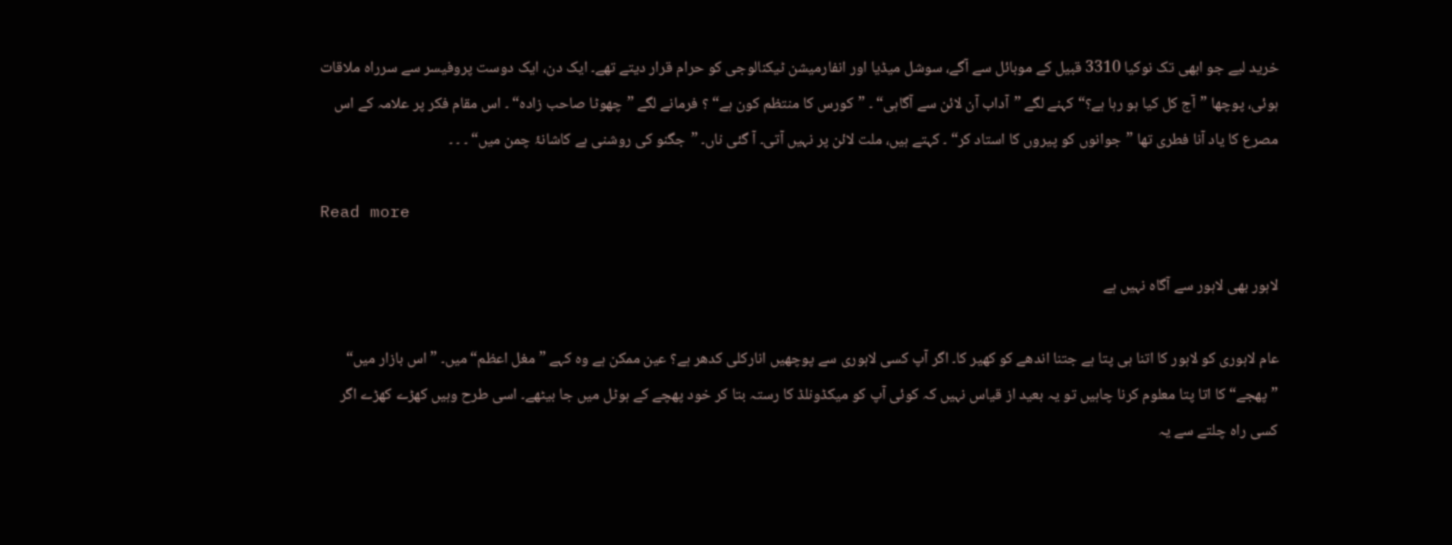خرید لیے جو ابھی تک نوکیا 3310 قبیل کے موبائل سے آگے، سوشل میڈیا اور انفارمیشن ٹیکنالوجی کو حرام قرار دیتے تھے۔ ایک دن، ایک دوست پروفیسر سے سرراہ ملاقات ہوئی، پوچھا ”آج کل کیا ہو رہا ہے؟“ کہنے لگے ”آداب آن لائن سے آگاہی“ ۔ ”کورس کا منتظم کون ہے“ ؟ فرمانے لگے ”چھوٹا صاحب زادہ“ ۔ اس مقام فکر پر علامہ کے اس مصرع کا یاد آنا فطری تھا ”جوانوں کو پیروں کا استاد کر“ ۔ کہتے ہیں، ملت لائن پر نہیں آتی۔ آ گئی ناں۔ ”جگنو کی روشنی ہے کاشانۂ چمن میں“ ۔ ۔ ۔

Read more

لاہور بھی لاہور سے آگاہ نہیں ہے

عام لاہوری کو لاہور کا اتنا ہی پتا ہے جتنا اندھے کو کھیر کا۔ اگر آپ کسی لاہوری سے پوچھیں انارکلی کدھر ہے؟ عین ممکن ہے وہ کہے ”مغل اعظم“ میں۔ ”اس بازار میں“ ”پھجے“ کا اتا پتا معلوم کرنا چاہیں تو یہ بعید از قیاس نہیں کہ کوئی آپ کو میکڈونلڈ کا رستہ بتا کر خود پھچے کے ہوٹل میں جا بیٹھے۔ اسی طرح وہیں کھڑے کھڑے اگر کسی راہ چلتے سے یہ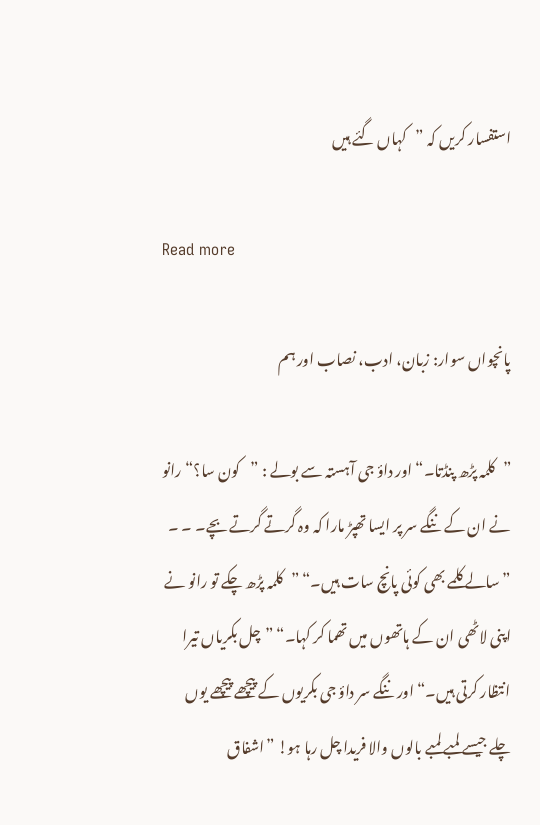استفسار کریں کہ ”کہاں گئے ہیں

Read more

پانچواں سوار: زبان، ادب، نصاب اور ہم

”کلمہ پڑھ پنڈتا۔“ اور داؤ جی آہستہ سے بولے : ”کون سا؟“ رانو نے ان کے ننگے سر پر ایسا تھپڑ مارا کہ وہ گرتے گرتے بچے۔ ۔ ۔ ”سالے کلمے بھی کوئی پانچ سات ہیں۔“ ”کلمہ پڑھ چکے تو رانو نے اپنی لاٹھی ان کے ہاتھوں میں تھما کر کہا۔“ ”چل بکریاں تیرا انتظار کرتی ہیں۔“ اور ننگے سر داؤ جی بکریوں کے پیچھے پیچھے یوں چلے جیسے لمبے لمبے بالوں والا فریدا چل رہا ہو! ”اشفاق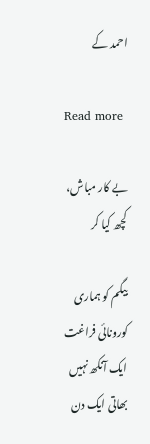احمد کے

Read more

بے کار مباش، کچھ کیا کر

بیگم کو ہماری کورونائی فراغت ایک آنکھ نہیں بھاتی ایک دن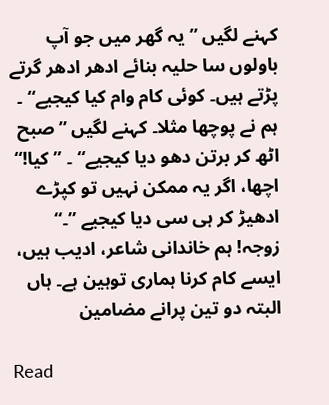کہنے لگیں ”یہ گھر میں جو آپ باولوں سا حلیہ بنائے ادھر ادھر گرتے پڑتے ہیں۔ کوئی کام وام کیا کیجیے“ ۔ ہم نے پوچھا مثلا۔ کہنے لگیں ”صبح اٹھ کر برتن دھو دیا کیجیے“ ۔ ”کیا!“ اچھا، اگر یہ ممکن نہیں تو کپڑے ادھیڑ کر ہی سی دیا کیجیے ”۔“ زوجہ! ہم خاندانی شاعر، ادیب ہیں، ایسے کام کرنا ہماری توہین ہے۔ ہاں البتہ دو تین پرانے مضامین

Read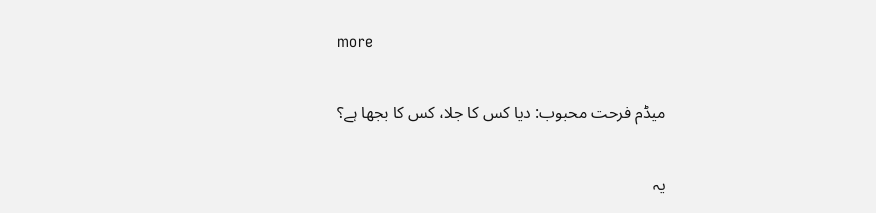more

میڈم فرحت محبوب: دیا کس کا جلا، کس کا بجھا ہے؟

یہ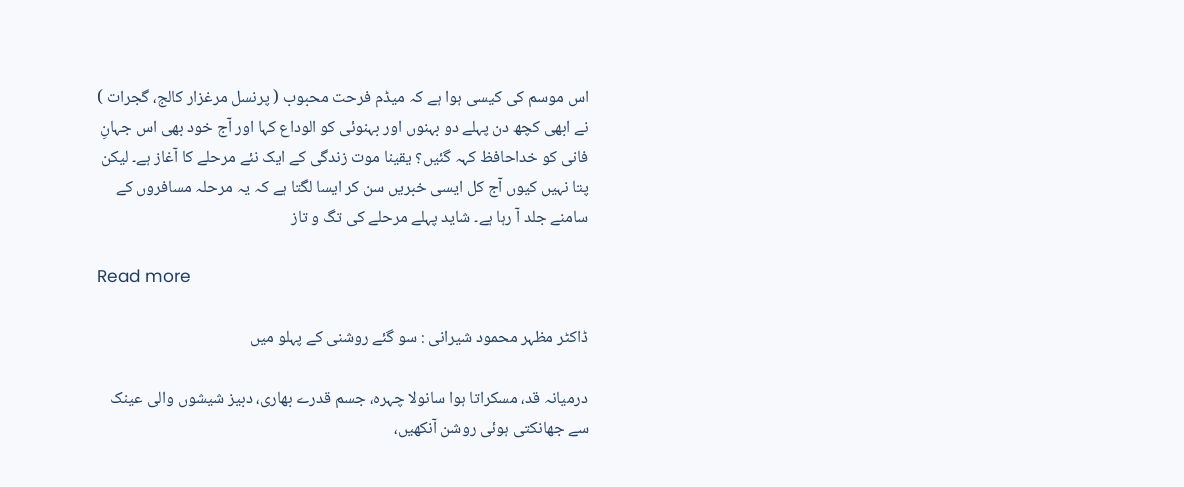اس موسم کی کیسی ہوا ہے کہ میڈم فرحت محبوب ( پرنسل مرغزار کالج، گجرات ) نے ابھی کچھ دن پہلے دو بہنوں اور بہنوئی کو الوداع کہا اور آج خود بھی اس جہانِ فانی کو خداحافظ کہہ گئیں؟ یقینا موت زندگی کے ایک نئے مرحلے کا آغاز ہے۔ لیکن پتا نہیں کیوں آج کل ایسی خبریں سن کر ایسا لگتا ہے کہ یہ مرحلہ مسافروں کے سامنے جلد آ رہا ہے۔ شاید پہلے مرحلے کی تگ و تاز

Read more

ڈاکٹر مظہر محمود شیرانی : سو گئے روشنی کے پہلو میں

درمیانہ قد، مسکراتا ہوا سانولا چہرہ، جسم قدرے بھاری، دبیز شیشوں والی عینک سے جھانکتی ہوئی روشن آنکھیں،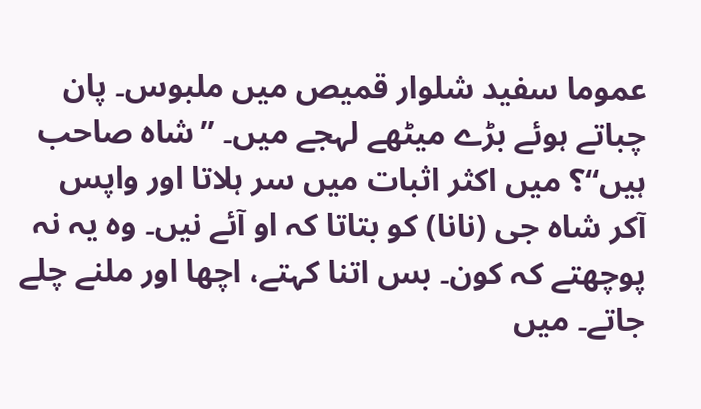عموما سفید شلوار قمیص میں ملبوس۔ پان چباتے ہوئے بڑے میٹھے لہجے میں۔ ”شاہ صاحب ہیں“؟ میں اکثر اثبات میں سر ہلاتا اور واپس آکر شاہ جی (نانا) کو بتاتا کہ او آئے نیں۔ وہ یہ نہ پوچھتے کہ کون۔ بس اتنا کہتے، اچھا اور ملنے چلے جاتے۔ میں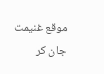موقع غنیمت جان کر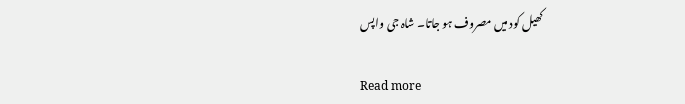کھیل کود میں مصروف ہو جاتا۔ شاہ جی واپس

Read more